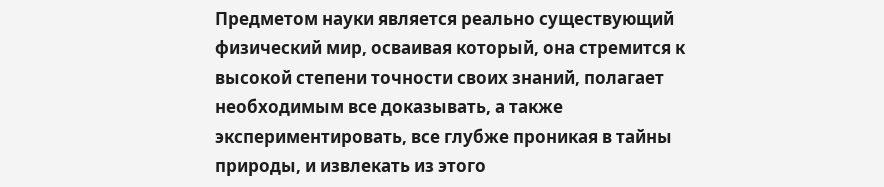Предметом науки является реально существующий физический мир, осваивая который, она стремится к высокой степени точности своих знаний, полагает необходимым все доказывать, а также экспериментировать, все глубже проникая в тайны природы, и извлекать из этого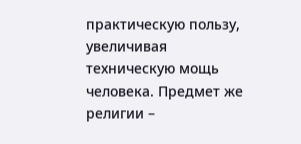практическую пользу, увеличивая техническую мощь человека. Предмет же религии –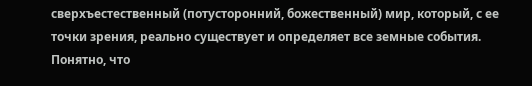сверхъестественный (потусторонний, божественный) мир, который, с ее точки зрения, реально существует и определяет все земные события. Понятно, что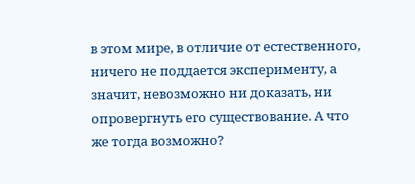в этом мире, в отличие от естественного, ничего не поддается эксперименту, а значит, невозможно ни доказать, ни опровергнуть его существование. А что же тогда возможно?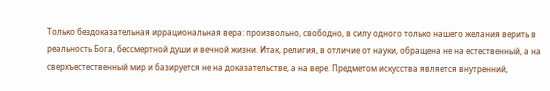Только бездоказательная иррациональная вера: произвольно, свободно, в силу одного только нашего желания верить в реальность Бога, бессмертной души и вечной жизни. Итак, религия, в отличие от науки, обращена не на естественный, а на сверхъестественный мир и базируется не на доказательстве, а на вере. Предметом искусства является внутренний,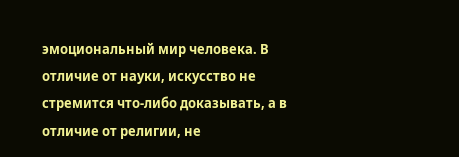эмоциональный мир человека. В отличие от науки, искусство не стремится что-либо доказывать, а в отличие от религии, не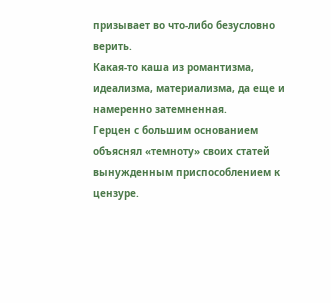призывает во что-либо безусловно верить.
Какая-то каша из романтизма, идеализма, материализма, да еще и намеренно затемненная.
Герцен с большим основанием объяснял «темноту» своих статей вынужденным приспособлением к цензуре.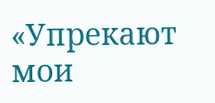«Упрекают мои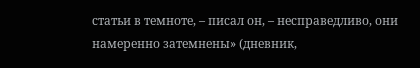статьи в темноте, – писал он, – несправедливо, они намеренно затемнены» (дневник,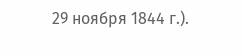29 ноября 1844 г.).